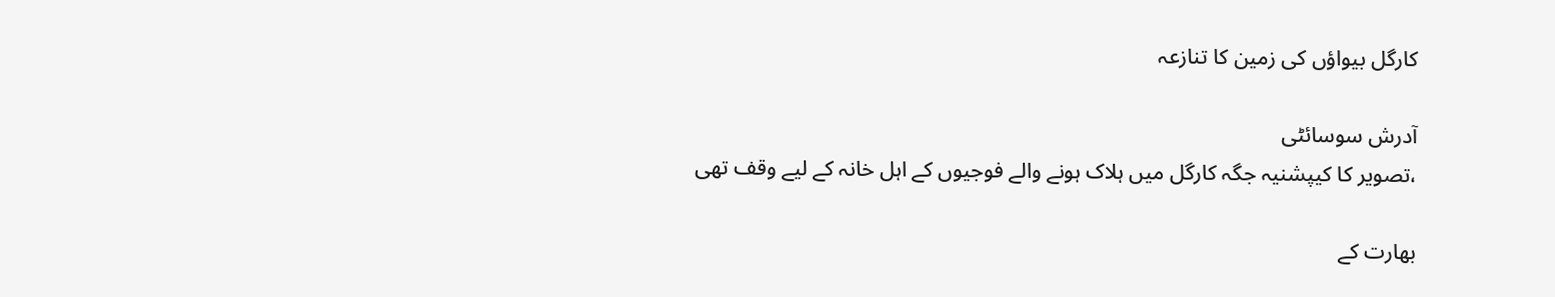کارگل بیواؤں کی زمین کا تنازعہ

آدرش سوسائٹی
،تصویر کا کیپشنیہ جگہ کارگل میں ہلاک ہونے والے فوجیوں کے اہل خانہ کے لیے وقف تھی

بھارت کے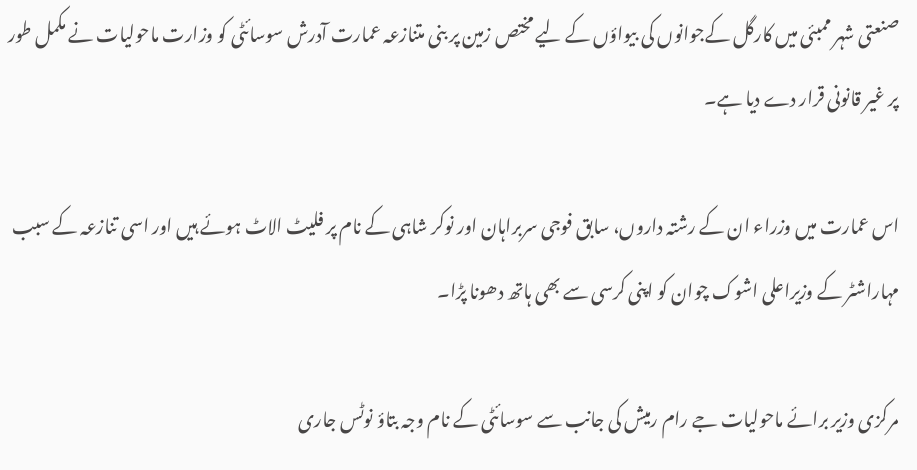صنعتی شہر ممبئی میں کارگل کےجوانوں کی بیواؤں کے لیے مختص زمین پر بنی متنازعہ عمارت آدرش سوسائٹی کو وزارت ماحولیات نے مکمل طور پر غیر قانونی قرار دے دیا ہے۔

اس عمارت میں وزراء ان کے رشتہ داروں، سابق فوجی سربراہان اور نوکر شاہی کے نام پر فلیٹ الاٹ ہوئے ہیں اور اسی تنازعہ کے سبب مہاراشٹر کے وزیراعلی اشوک چوان کو اپنی کرسی سے بھی ہاتھ دھونا پڑا۔

مرکزی وزیر برائے ماحولیات جے رام رمیش کی جانب سے سوسائٹی کے نام وجہ بتاؤ نوٹس جاری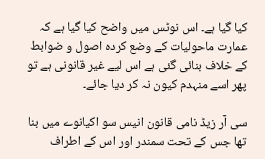کیا گیا ہے۔ اس نوٹس میں واضح کیا گیا ہے کہ عمارت ماحولیات کے وضع کردہ اصول و ضوابط کے خلاف بنائی گئی ہے اس لیے غیر قانونی ہے تو پھر اسے منہدم کیون نہ کر دیا جائے۔

سی آر زیڈ نامی قانون انیس سو اکیانوے میں بنا تھا جس کے تحت سمندر اور اس کے اطراف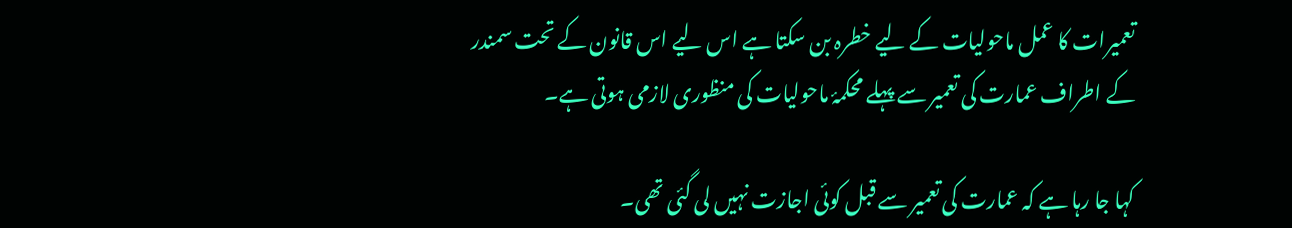تعمیرات کا عمل ماحولیات کے لیے خطرہ بن سکتا ہے اس لیے اس قانون کے تحت سمندر کے اطراف عمارت کی تعمیر سے پہلے محکمۂ ماحولیات کی منظوری لازمی ہوتی ہے۔

کہا جا رہا ہے کہ عمارت کی تعمیر سے قبل کوئی اجازت نہیں لی گئی تھی۔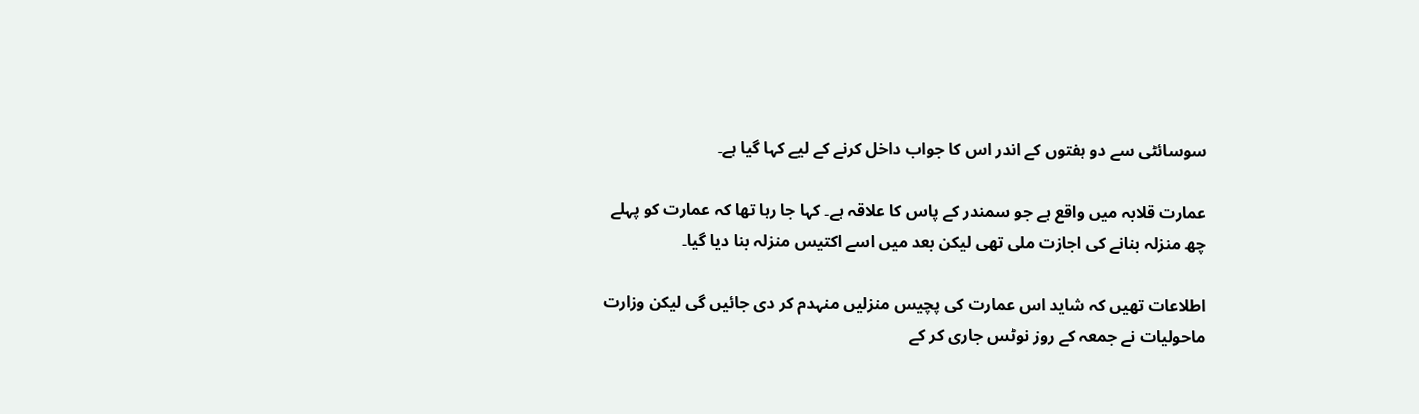سوسائٹی سے دو ہفتوں کے اندر اس کا جواب داخل کرنے کے لیے کہا گیا ہے۔

عمارت قلابہ میں واقع ہے جو سمندر کے پاس کا علاقہ ہے۔ کہا جا رہا تھا کہ عمارت کو پہلے چھ منزلہ بنانے کی اجازت ملی تھی لیکن بعد میں اسے اکتیس منزلہ بنا دیا گیا۔

اطلاعات تھیں کہ شاید اس عمارت کی پچیس منزلیں منہدم کر دی جائیں گی لیکن وزارت ماحولیات نے جمعہ کے روز نوٹس جاری کر کے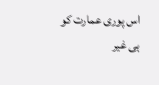اس پوری عمارت کو ہی غیر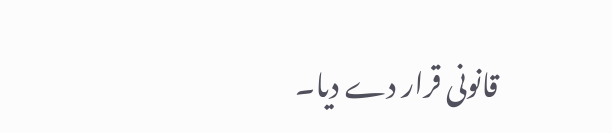قانونی قرار دے دیا۔